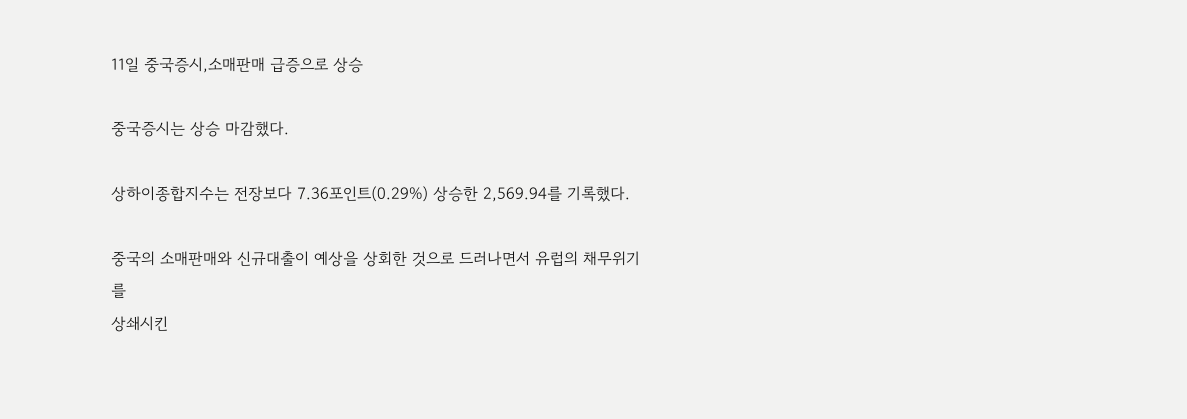11일 중국증시,소매판매 급증으로 상승

중국증시는 상승 마감했다.

상하이종합지수는 전장보다 7.36포인트(0.29%) 상승한 2,569.94를 기록했다.

중국의 소매판매와 신규대출이 예상을 상회한 것으로 드러나면서 유럽의 채무위기를
상쇄시킨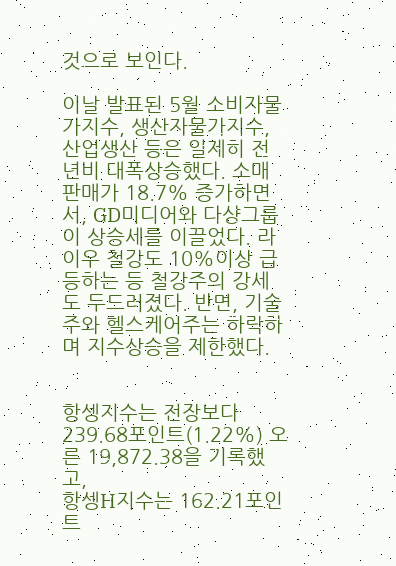것으로 보인다.

이날 발표된 5월 소비자물가지수, 생산자물가지수, 산업생산 등은 일제히 전년비 대폭상승했다. 소매판매가 18.7% 증가하면서, GD미디어와 다샹그룹이 상승세를 이끌었다. 라이우 철강도 10%이상 급등하는 등 철강주의 강세도 두드러졌다. 반면, 기술주와 헬스케어주는 하락하며 지수상승을 제한했다.


항셍지수는 전장보다 239.68포인트(1.22%) 오른 19,872.38을 기록했고,
항셍H지수는 162.21포인트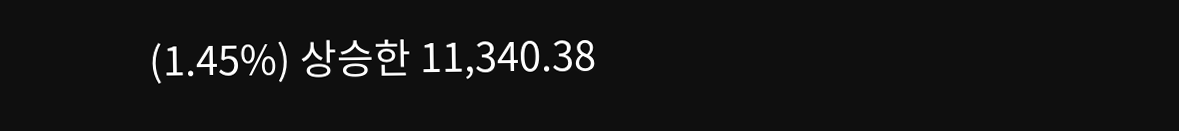(1.45%) 상승한 11,340.38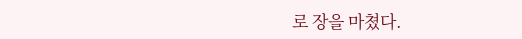로 장을 마쳤다.